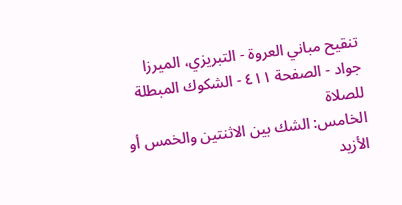تنقيح مباني العروة - التبريزي، الميرزا جواد - الصفحة ٤١١ - الشكوك المبطلة للصلاة
الخامس: الشك بين الاثنتين والخمس أو الأزيد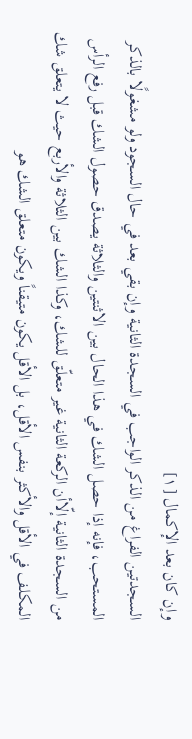وإن كان بعد الإكمال [١]
السجدتين الفراغ من الذكر الواجب في السجدة الثانية وإن بقي بعد في حال السجود ولو مشغولًا بالذكر المستحب، فإنه إذا حصل الشك في هذا الحال بين الاثنتين والثلاثة يصدق حصول الشك قبل رفع الرأس من السجدة الثانية إلّاأن الركعة الثانية غير متعلّق للشك، وكذا الشك بين الثلاثة والأربع حيث لا يتعلق شك المكلف في الأقل والأكثر بنفس الأقل، بل الأقل يكون متيقناً ويكون متعلق الشك هو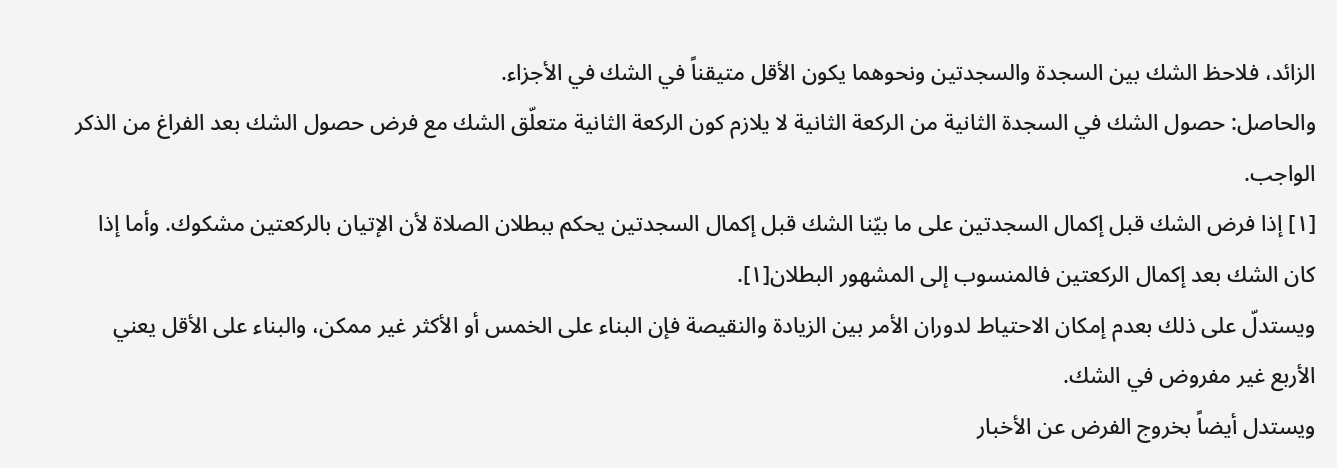الزائد، فلاحظ الشك بين السجدة والسجدتين ونحوهما يكون الأقل متيقناً في الشك في الأجزاء.
والحاصل: حصول الشك في السجدة الثانية من الركعة الثانية لا يلازم كون الركعة الثانية متعلّق الشك مع فرض حصول الشك بعد الفراغ من الذكر الواجب.
[١] إذا فرض الشك قبل إكمال السجدتين على ما بيّنا الشك قبل إكمال السجدتين يحكم ببطلان الصلاة لأن الإتيان بالركعتين مشكوك. وأما إذا كان الشك بعد إكمال الركعتين فالمنسوب إلى المشهور البطلان[١].
ويستدلّ على ذلك بعدم إمكان الاحتياط لدوران الأمر بين الزيادة والنقيصة فإن البناء على الخمس أو الأكثر غير ممكن، والبناء على الأقل يعني الأربع غير مفروض في الشك.
ويستدل أيضاً بخروج الفرض عن الأخبار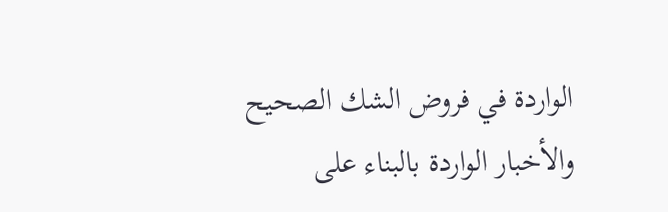الواردة في فروض الشك الصحيح والأخبار الواردة بالبناء على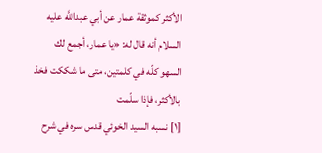الأكثر كموثقة عمار عن أبي عبداللَّه عليه السلام أنه قال له: «يا عمار، أجمع لك السهو كلّه في كلمتين، متى ما شككت فخذ بالأكثر، فإذا سلّمت
[١] نسبه السيد الخوئي قدس سره في شرح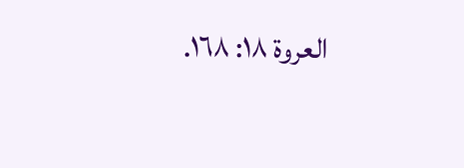العروة ١٨: ١٦٨.